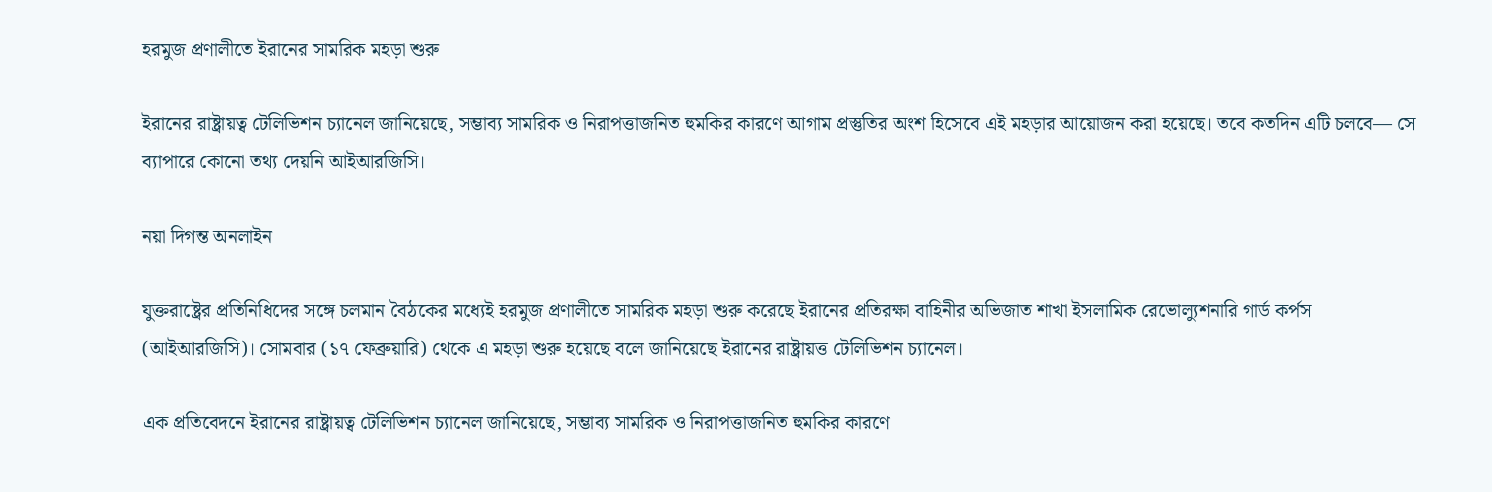হরমুজ প্রণালীতে ইরানের সামরিক মহড়া শুরু

ইরানের রাষ্ট্রায়ত্ব টেলিভিশন চ্যানেল জানিয়েছে, সম্ভাব্য সামরিক ও নিরাপত্তাজনিত হুমকির কারণে আগাম প্রস্তুতির অংশ হিসেবে এই মহড়ার আয়োজন করা হয়েছে। তবে কতদিন এটি চলবে— সে ব্যাপারে কোনো তথ্য দেয়নি আইআরজিসি।

নয়া দিগন্ত অনলাইন

যুক্তরাষ্ট্রের প্রতিনিধিদের সঙ্গে চলমান বৈঠকের মধ্যেই হরমুজ প্রণালীতে সামরিক মহড়া শুরু করেছে ইরানের প্রতিরক্ষা বাহিনীর অভিজাত শাখা ইসলামিক রেভোল্যুশনারি গার্ড কর্পস (আইআরজিসি)। সোমবার (১৭ ফেব্রুয়ারি) থেকে এ মহড়া শুরু হয়েছে বলে জানিয়েছে ইরানের রাষ্ট্রায়ত্ত টেলিভিশন চ্যানেল।

এক প্রতিবেদনে ইরানের রাষ্ট্রায়ত্ব টেলিভিশন চ্যানেল জানিয়েছে, সম্ভাব্য সামরিক ও নিরাপত্তাজনিত হুমকির কারণে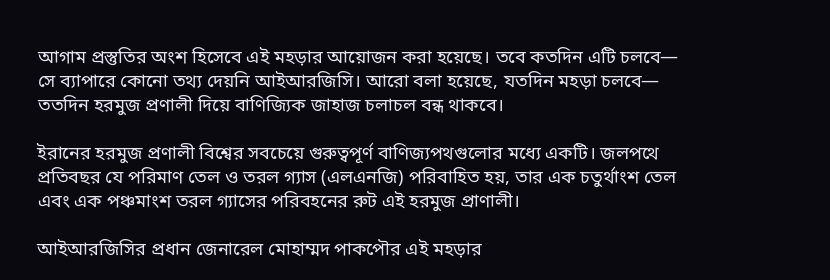আগাম প্রস্তুতির অংশ হিসেবে এই মহড়ার আয়োজন করা হয়েছে। তবে কতদিন এটি চলবে— সে ব্যাপারে কোনো তথ্য দেয়নি আইআরজিসি। আরো বলা হয়েছে, যতদিন মহড়া চলবে— ততদিন হরমুজ প্রণালী দিয়ে বাণিজ্যিক জাহাজ চলাচল বন্ধ থাকবে।

ইরানের হরমুজ প্রণালী বিশ্বের সবচেয়ে গুরুত্বপূর্ণ বাণিজ্যপথগুলোর মধ্যে একটি। জলপথে প্রতিবছর যে পরিমাণ তেল ও তরল গ্যাস (এলএনজি) পরিবাহিত হয়, তার এক চতুর্থাংশ তেল এবং এক পঞ্চমাংশ তরল গ্যাসের পরিবহনের রুট এই হরমুজ প্রাণালী।

আইআরজিসির প্রধান জেনারেল মোহাম্মদ পাকপৌর এই মহড়ার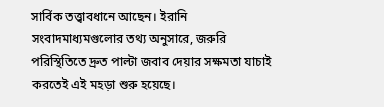সার্বিক তত্ত্বাবধানে আছেন। ইরানি সংবাদমাধ্যমগুলোর তথ্য অনুসারে, জরুরি পরিস্থিতিতে দ্রুত পাল্টা জবাব দেয়ার সক্ষমতা যাচাই করতেই এই মহড়া শুরু হয়েছে।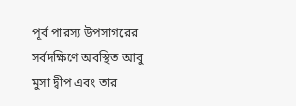পূর্ব পারস্য উপসাগরের সর্বদক্ষিণে অবস্থিত আবু মুসা দ্বীপ এবং তার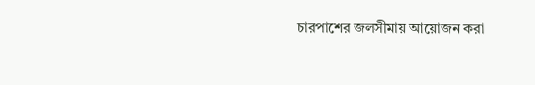চারপাশের জলসীমায় আয়োজন করা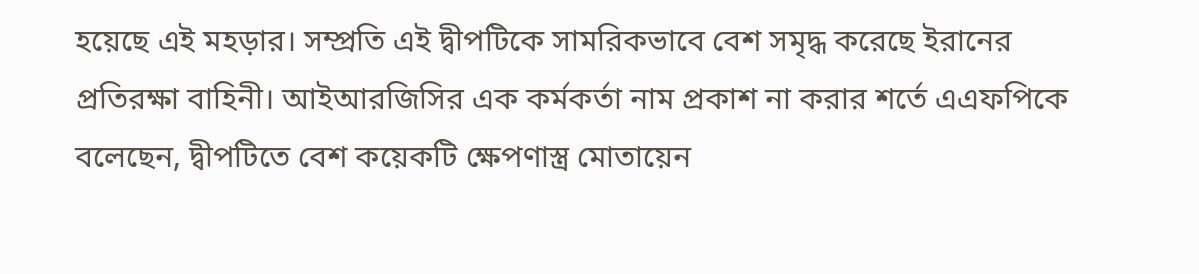হয়েছে এই মহড়ার। সম্প্রতি এই দ্বীপটিকে সামরিকভাবে বেশ সমৃদ্ধ করেছে ইরানের প্রতিরক্ষা বাহিনী। আইআরজিসির এক কর্মকর্তা নাম প্রকাশ না করার শর্তে এএফপিকে বলেছেন, দ্বীপটিতে বেশ কয়েকটি ক্ষেপণাস্ত্র মোতায়েন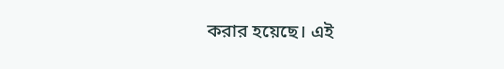করার হয়েছে। এই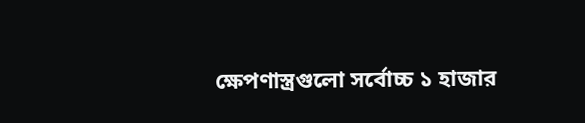ক্ষেপণাস্ত্রগুলো সর্বোচ্চ ১ হাজার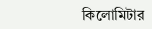কিলোমিটার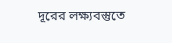দূরের লক্ষ্যবস্তুতে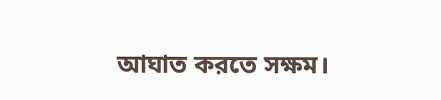আঘাত করতে সক্ষম।